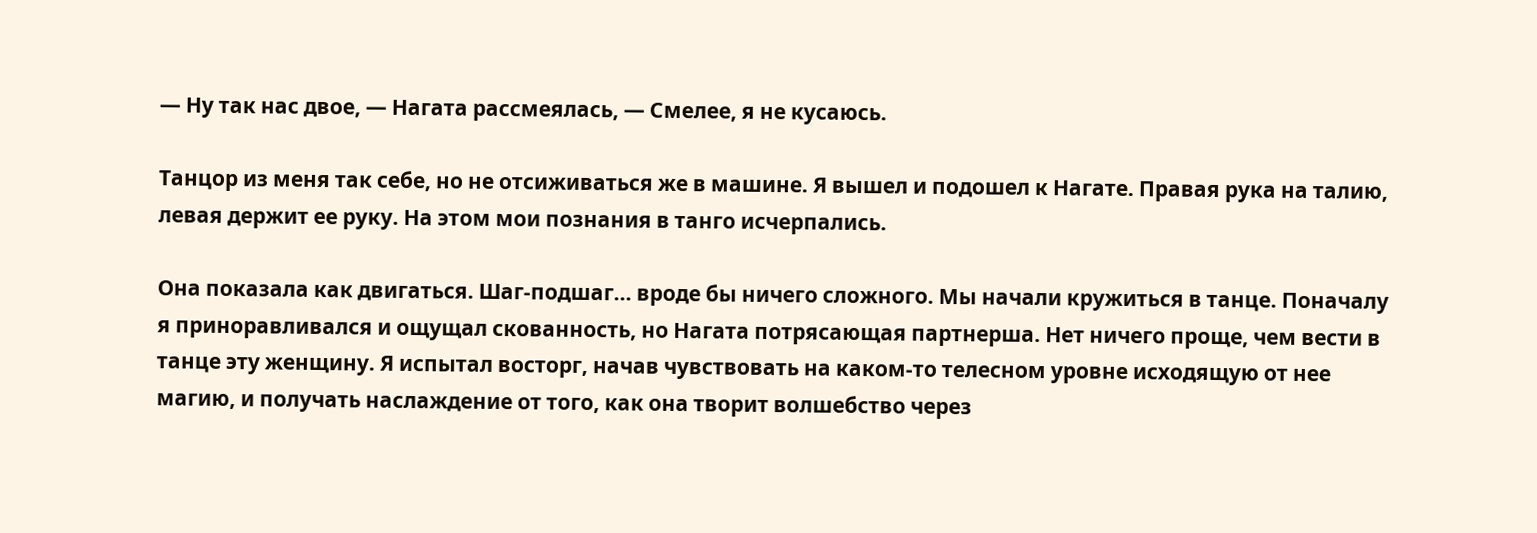— Ну так нас двое, — Нагата рассмеялась, — Смелее, я не кусаюсь.

Танцор из меня так себе, но не отсиживаться же в машине. Я вышел и подошел к Нагате. Правая рука на талию, левая держит ее руку. На этом мои познания в танго исчерпались.

Она показала как двигаться. Шаг-подшаг… вроде бы ничего сложного. Мы начали кружиться в танце. Поначалу я приноравливался и ощущал скованность, но Нагата потрясающая партнерша. Нет ничего проще, чем вести в танце эту женщину. Я испытал восторг, начав чувствовать на каком-то телесном уровне исходящую от нее магию, и получать наслаждение от того, как она творит волшебство через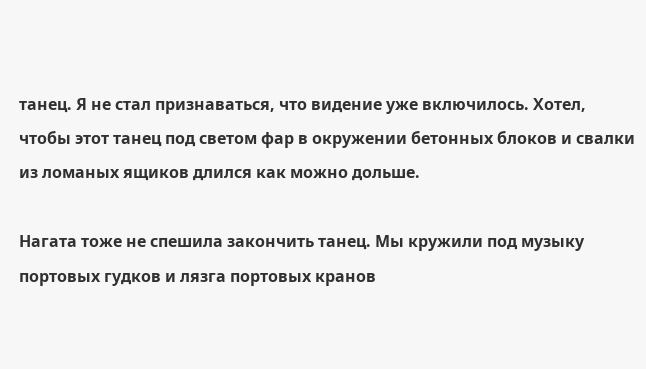танец. Я не стал признаваться, что видение уже включилось. Хотел, чтобы этот танец под светом фар в окружении бетонных блоков и свалки из ломаных ящиков длился как можно дольше.

Нагата тоже не спешила закончить танец. Мы кружили под музыку портовых гудков и лязга портовых кранов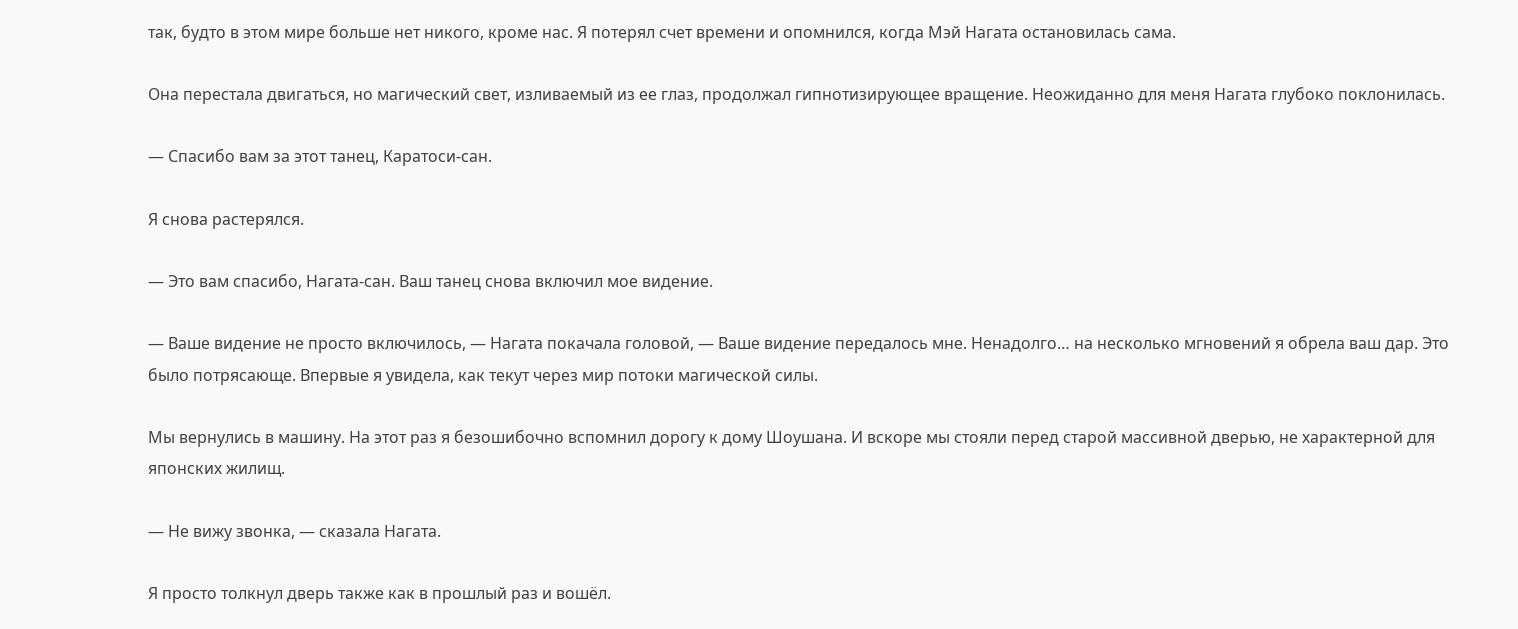так, будто в этом мире больше нет никого, кроме нас. Я потерял счет времени и опомнился, когда Мэй Нагата остановилась сама.

Она перестала двигаться, но магический свет, изливаемый из ее глаз, продолжал гипнотизирующее вращение. Неожиданно для меня Нагата глубоко поклонилась.

— Спасибо вам за этот танец, Каратоси-сан.

Я снова растерялся.

— Это вам спасибо, Нагата-сан. Ваш танец снова включил мое видение.

— Ваше видение не просто включилось, — Нагата покачала головой, — Ваше видение передалось мне. Ненадолго… на несколько мгновений я обрела ваш дар. Это было потрясающе. Впервые я увидела, как текут через мир потоки магической силы.

Мы вернулись в машину. На этот раз я безошибочно вспомнил дорогу к дому Шоушана. И вскоре мы стояли перед старой массивной дверью, не характерной для японских жилищ.

— Не вижу звонка, — сказала Нагата.

Я просто толкнул дверь также как в прошлый раз и вошёл.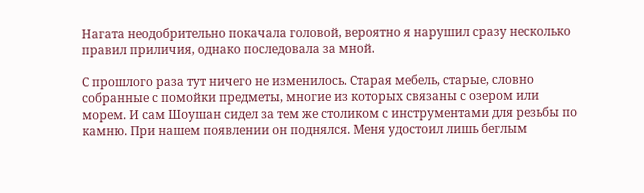Нагата неодобрительно покачала головой, вероятно я нарушил сразу несколько правил приличия, однако последовала за мной.

С прошлого раза тут ничего не изменилось. Старая мебель, старые, словно собранные с помойки предметы, многие из которых связаны с озером или морем. И сам Шоушан сидел за тем же столиком с инструментами для резьбы по камню. При нашем появлении он поднялся. Меня удостоил лишь беглым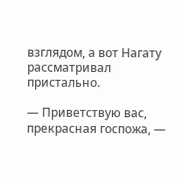взглядом, а вот Нагату рассматривал пристально.

— Приветствую вас, прекрасная госпожа, —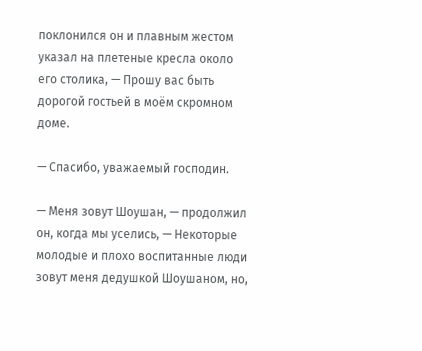поклонился он и плавным жестом указал на плетеные кресла около его столика, — Прошу вас быть дорогой гостьей в моём скромном доме.

— Спасибо, уважаемый господин.

— Меня зовут Шоушан, — продолжил он, когда мы уселись, — Некоторые молодые и плохо воспитанные люди зовут меня дедушкой Шоушаном, но,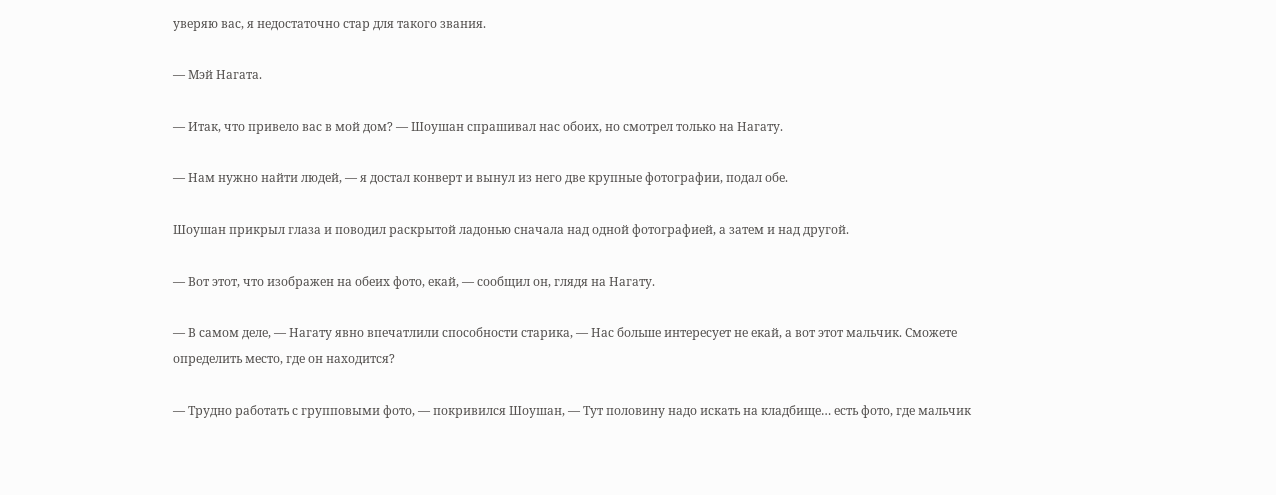уверяю вас, я недостаточно стар для такого звания.

— Мэй Нагата.

— Итак, что привело вас в мой дом? — Шоушан спрашивал нас обоих, но смотрел только на Нагату.

— Нам нужно найти людей, — я достал конверт и вынул из него две крупные фотографии, подал обе.

Шоушан прикрыл глаза и поводил раскрытой ладонью сначала над одной фотографией, а затем и над другой.

— Вот этот, что изображен на обеих фото, екай, — сообщил он, глядя на Нагату.

— В самом деле, — Нагату явно впечатлили способности старика, — Нас больше интересует не екай, а вот этот мальчик. Сможете определить место, где он находится?

— Трудно работать с групповыми фото, — покривился Шоушан, — Тут половину надо искать на кладбище… есть фото, где мальчик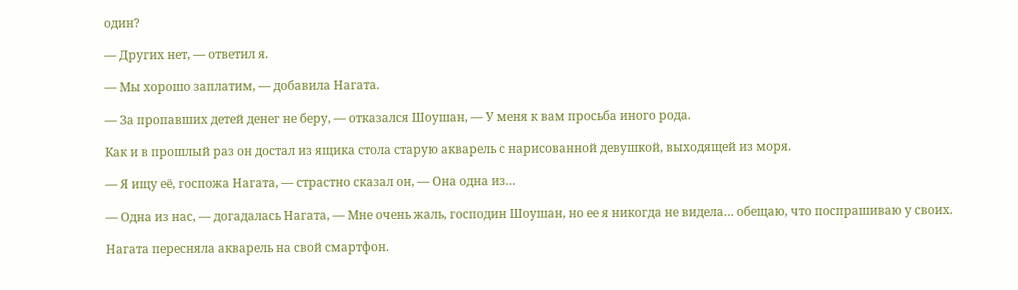один?

— Других нет, — ответил я.

— Мы хорошо заплатим, — добавила Нагата.

— За пропавших детей денег не беру, — отказался Шоушан, — У меня к вам просьба иного рода.

Как и в прошлый раз он достал из ящика стола старую акварель с нарисованной девушкой, выходящей из моря.

— Я ищу её, госпожа Нагата, — страстно сказал он, — Она одна из…

— Одна из нас, — догадалась Нагата, — Мне очень жаль, господин Шоушан, но ее я никогда не видела… обещаю, что поспрашиваю у своих.

Нагата пересняла акварель на свой смартфон.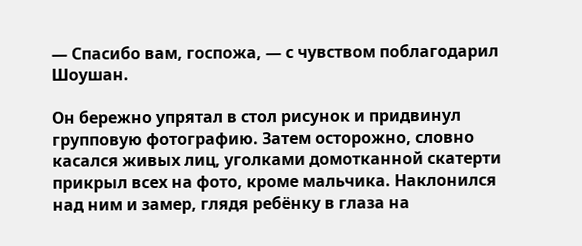— Спасибо вам, госпожа, — с чувством поблагодарил Шоушан.

Он бережно упрятал в стол рисунок и придвинул групповую фотографию. Затем осторожно, словно касался живых лиц, уголками домотканной скатерти прикрыл всех на фото, кроме мальчика. Наклонился над ним и замер, глядя ребёнку в глаза на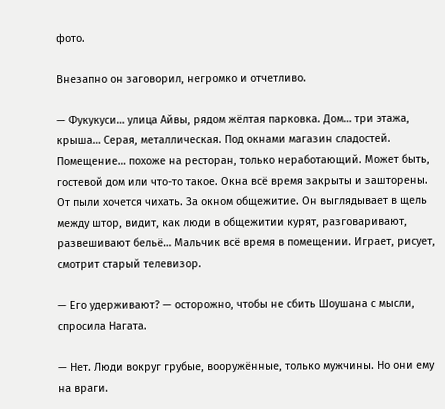фото.

Внезапно он заговорил, негромко и отчетливо.

— Фукукуси… улица Айвы, рядом жёлтая парковка. Дом… три этажа, крыша… Серая, металлическая. Под окнами магазин сладостей. Помещение… похоже на ресторан, только неработающий. Может быть, гостевой дом или что-то такое. Окна всё время закрыты и зашторены. От пыли хочется чихать. За окном общежитие. Он выглядывает в щель между штор, видит, как люди в общежитии курят, разговаривают, развешивают бельё… Мальчик всё время в помещении. Играет, рисует, смотрит старый телевизор.

— Его удерживают? — осторожно, чтобы не сбить Шоушана с мысли, спросила Нагата.

— Нет. Люди вокруг грубые, вооружённые, только мужчины. Но они ему на враги.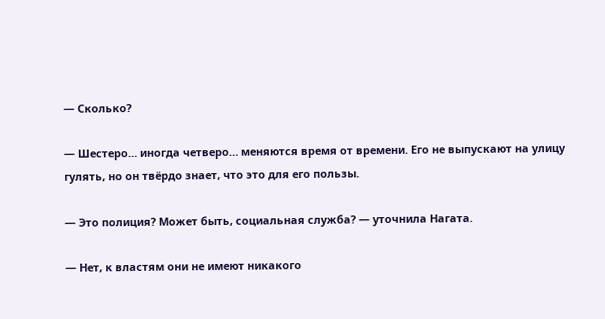— Сколько?

— Шестеро… иногда четверо… меняются время от времени. Его не выпускают на улицу гулять, но он твёрдо знает, что это для его пользы.

— Это полиция? Может быть, социальная служба? — уточнила Нагата.

— Нет, к властям они не имеют никакого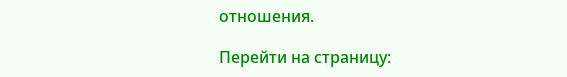отношения.

Перейти на страницу: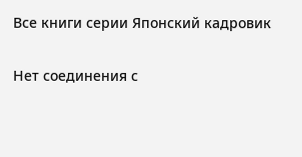Все книги серии Японский кадровик

Нет соединения с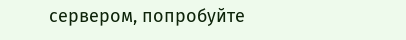сервером, попробуйте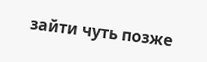зайти чуть позже